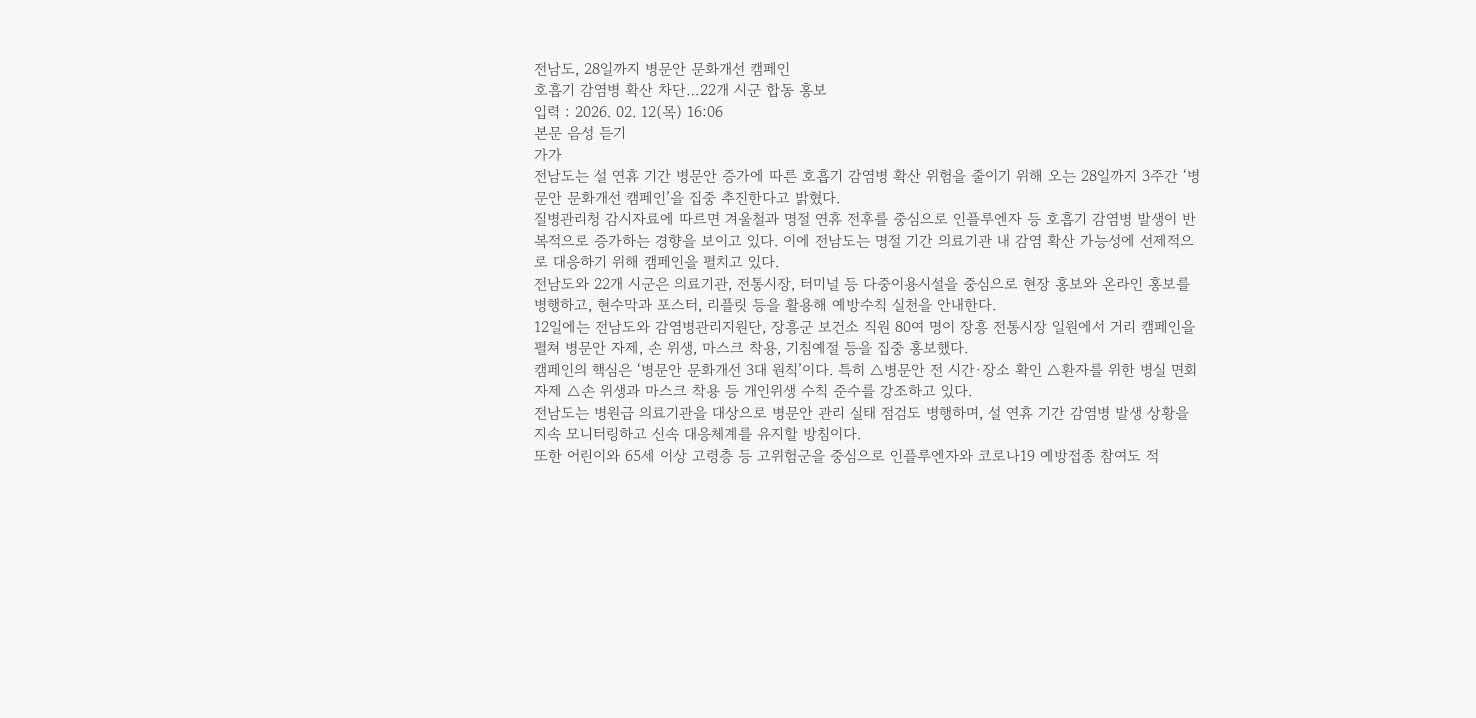전남도, 28일까지 병문안 문화개선 캠페인
호흡기 감염병 확산 차단…22개 시군 합동 홍보
입력 : 2026. 02. 12(목) 16:06
본문 음성 듣기
가가
전남도는 설 연휴 기간 병문안 증가에 따른 호흡기 감염병 확산 위험을 줄이기 위해 오는 28일까지 3주간 ‘병문안 문화개선 캠페인’을 집중 추진한다고 밝혔다.
질병관리청 감시자료에 따르면 겨울철과 명절 연휴 전후를 중심으로 인플루엔자 등 호흡기 감염병 발생이 반복적으로 증가하는 경향을 보이고 있다. 이에 전남도는 명절 기간 의료기관 내 감염 확산 가능성에 선제적으로 대응하기 위해 캠페인을 펼치고 있다.
전남도와 22개 시군은 의료기관, 전통시장, 터미널 등 다중이용시설을 중심으로 현장 홍보와 온라인 홍보를 병행하고, 현수막과 포스터, 리플릿 등을 활용해 예방수칙 실천을 안내한다.
12일에는 전남도와 감염병관리지원단, 장흥군 보건소 직원 80여 명이 장흥 전통시장 일원에서 거리 캠페인을 펼쳐 병문안 자제, 손 위생, 마스크 착용, 기침예절 등을 집중 홍보했다.
캠페인의 핵심은 ‘병문안 문화개선 3대 원칙’이다. 특히 △병문안 전 시간·장소 확인 △환자를 위한 병실 면회 자제 △손 위생과 마스크 착용 등 개인위생 수칙 준수를 강조하고 있다.
전남도는 병원급 의료기관을 대상으로 병문안 관리 실태 점검도 병행하며, 설 연휴 기간 감염병 발생 상황을 지속 모니터링하고 신속 대응체계를 유지할 방침이다.
또한 어린이와 65세 이상 고령층 등 고위험군을 중심으로 인플루엔자와 코로나19 예방접종 참여도 적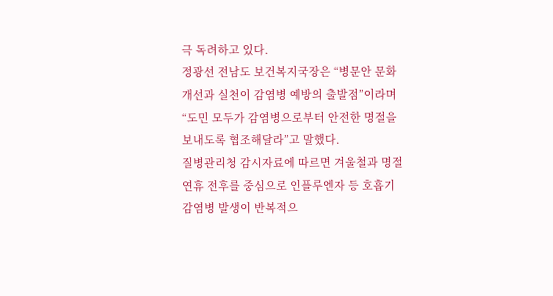극 독려하고 있다.
정광선 전남도 보건복지국장은 “병문안 문화개선과 실천이 감염병 예방의 출발점”이라며 “도민 모두가 감염병으로부터 안전한 명절을 보내도록 협조해달라”고 말했다.
질병관리청 감시자료에 따르면 겨울철과 명절 연휴 전후를 중심으로 인플루엔자 등 호흡기 감염병 발생이 반복적으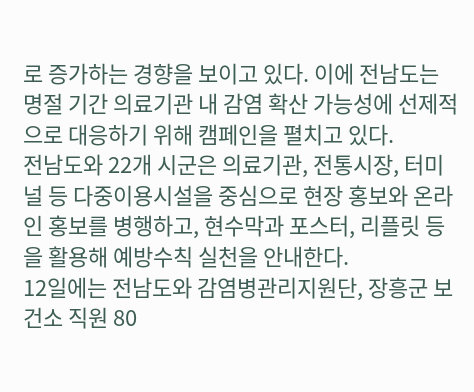로 증가하는 경향을 보이고 있다. 이에 전남도는 명절 기간 의료기관 내 감염 확산 가능성에 선제적으로 대응하기 위해 캠페인을 펼치고 있다.
전남도와 22개 시군은 의료기관, 전통시장, 터미널 등 다중이용시설을 중심으로 현장 홍보와 온라인 홍보를 병행하고, 현수막과 포스터, 리플릿 등을 활용해 예방수칙 실천을 안내한다.
12일에는 전남도와 감염병관리지원단, 장흥군 보건소 직원 80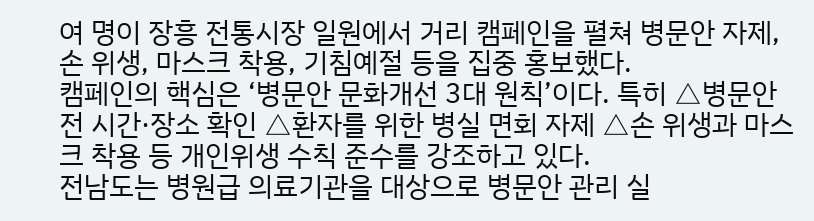여 명이 장흥 전통시장 일원에서 거리 캠페인을 펼쳐 병문안 자제, 손 위생, 마스크 착용, 기침예절 등을 집중 홍보했다.
캠페인의 핵심은 ‘병문안 문화개선 3대 원칙’이다. 특히 △병문안 전 시간·장소 확인 △환자를 위한 병실 면회 자제 △손 위생과 마스크 착용 등 개인위생 수칙 준수를 강조하고 있다.
전남도는 병원급 의료기관을 대상으로 병문안 관리 실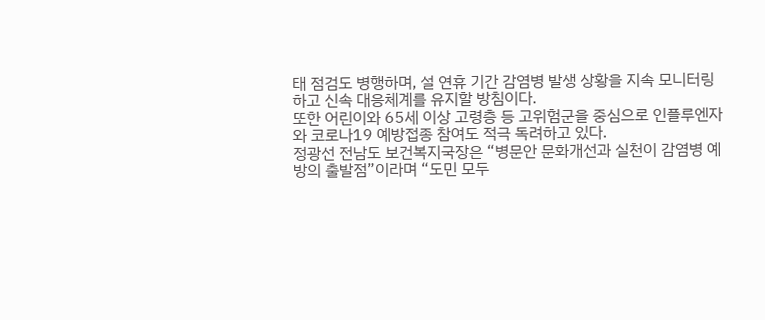태 점검도 병행하며, 설 연휴 기간 감염병 발생 상황을 지속 모니터링하고 신속 대응체계를 유지할 방침이다.
또한 어린이와 65세 이상 고령층 등 고위험군을 중심으로 인플루엔자와 코로나19 예방접종 참여도 적극 독려하고 있다.
정광선 전남도 보건복지국장은 “병문안 문화개선과 실천이 감염병 예방의 출발점”이라며 “도민 모두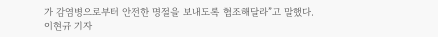가 감염병으로부터 안전한 명절을 보내도록 협조해달라”고 말했다.
이현규 기자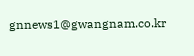gnnews1@gwangnam.co.kr